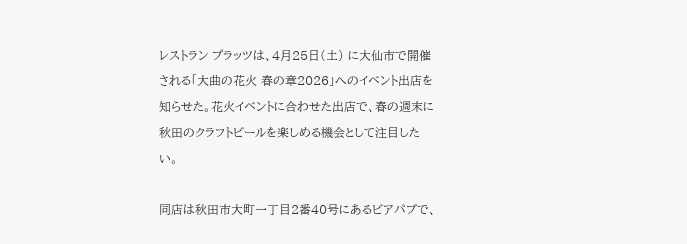レストラン プラッツは、4月25日(土) に大仙市で開催される「大曲の花火 春の章2026」へのイベント出店を知らせた。花火イベントに合わせた出店で、春の週末に秋田のクラフトビールを楽しめる機会として注目したい。

同店は秋田市大町一丁目2番40号にあるビアパブで、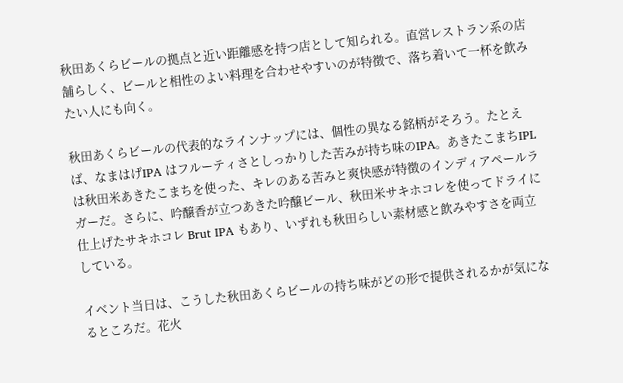秋田あくらビールの拠点と近い距離感を持つ店として知られる。直営レストラン系の店舗らしく、ビールと相性のよい料理を合わせやすいのが特徴で、落ち着いて一杯を飲みたい人にも向く。

秋田あくらビールの代表的なラインナップには、個性の異なる銘柄がそろう。たとえば、なまはげIPA はフルーティさとしっかりした苦みが持ち味のIPA。あきたこまちIPL は秋田米あきたこまちを使った、キレのある苦みと爽快感が特徴のインディアペールラガーだ。さらに、吟醸香が立つあきた吟醸ビール、秋田米サキホコレを使ってドライに仕上げたサキホコレ Brut IPA もあり、いずれも秋田らしい素材感と飲みやすさを両立している。

イベント当日は、こうした秋田あくらビールの持ち味がどの形で提供されるかが気になるところだ。花火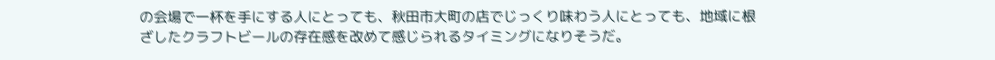の会場で一杯を手にする人にとっても、秋田市大町の店でじっくり味わう人にとっても、地域に根ざしたクラフトビールの存在感を改めて感じられるタイミングになりそうだ。